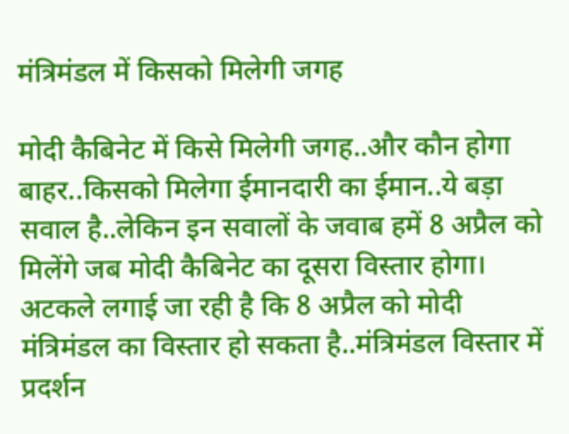मंत्रिमंडल में किसको मिलेगी जगह

मोदी कैबिनेट में किसे मिलेगी जगह..और कौन होगा बाहर..किसको मिलेगा ईमानदारी का ईमान..ये बड़ा सवाल है..लेकिन इन सवालों के जवाब हमें 8 अप्रैल को मिलेंगे जब मोदी कैबिनेट का दूसरा विस्तार होगा। अटकले लगाई जा रही है कि 8 अप्रैल को मोदी मंत्रिमंडल का विस्तार हो सकता है..मंत्रिमंडल विस्तार में प्रदर्शन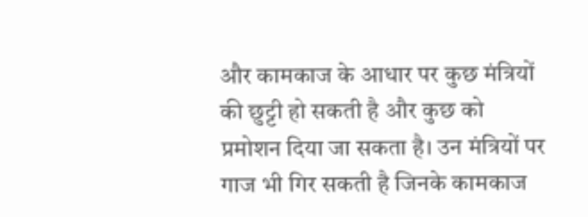और कामकाज के आधार पर कुछ मंत्रियों की छुट्टी हो सकती है और कुछ को प्रमोशन दिया जा सकता है। उन मंत्रियों पर गाज भी गिर सकती है जिनके कामकाज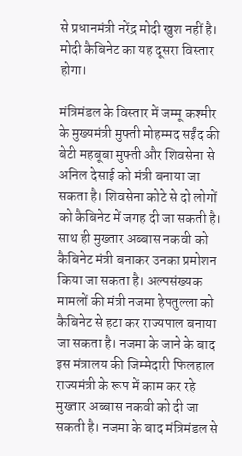से प्रधानमंत्री नरेंद्र मोदी खुश नहीं है। मोदी कैबिनेट का यह दूसरा विस्तार होगा।

मंत्रिमंडल के विस्तार में जम्मू कश्मीर के मुख्यमंत्री मुफ्ती मोहम्मद सईंद की बेटी महबूबा मुफ्ती और शिवसेना से अनिल देसाई को मंत्री बनाया जा सकता है। शिवसेना कोटे से दो लोगों को कैबिनेट में जगह दी जा सकती है। साथ ही मुख्तार अब्बास नकवी को कैबिनेट मंत्री बनाकर उनका प्रमोशन किया जा सकता है। अल्पसंख्यक मामलों की मंत्री नजमा हेपतुल्ला को कैबिनेट से हटा कर राज्यपाल बनाया जा सकता है। नजमा के जाने के बाद इस मंत्रालय की जिम्मेदारी फिलहाल राज्यमंत्री के रूप में काम कर रहे मुख्तार अब्बास नकवी को दी जा सकती है। नजमा के बाद मंत्रिमंडल से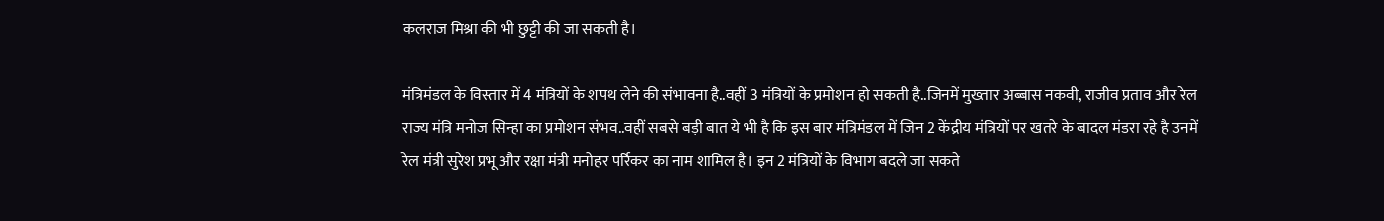कलराज मिश्रा की भी छुट्टी की जा सकती है।

मंत्रिमंडल के विस्तार में 4 मंत्रियों के शपथ लेने की संभावना है..वहीं 3 मंत्रियों के प्रमोशन हो सकती है..जिनमें मुख्तार अब्बास नकवी, राजीव प्रताव और रेल राज्य मंत्रि मनोज सिन्हा का प्रमोशन संभव..वहीं सबसे बड़ी बात ये भी है कि इस बार मंत्रिमंडल में जिन 2 केंद्रीय मंत्रियों पर खतरे के बादल मंडरा रहे है उनमें रेल मंत्री सुरेश प्रभू और रक्षा मंत्री मनोहर पर्रिकर का नाम शामिल है। इन 2 मंत्रियों के विभाग बदले जा सकते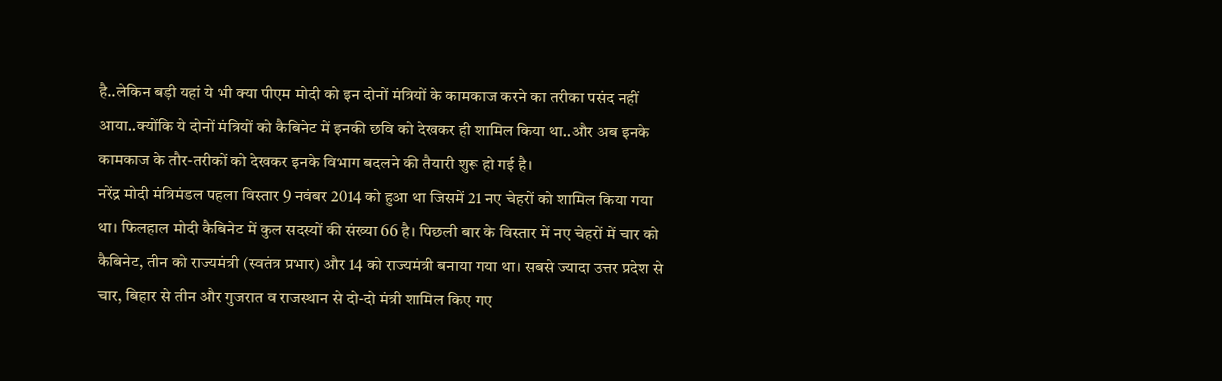है..लेकिन बड़ी यहां ये भी क्या पीएम मोदी को इन दोनों मंत्रियों के कामकाज करने का तरीका पसंद नहीं आया..क्योंकि ये दोनों मंत्रियों को कैबिनेट में इनकी छवि को देखकर ही शामिल किया था..और अब इनके कामकाज के तौर-तरीकों को देखकर इनके विभाग बदलने की तैयारी शुरू हो गई है।
नरेंद्र मोदी मंत्रिमंडल पहला विस्तार 9 नवंबर 2014 को हुआ था जिसमें 21 नए चेहरों को शामिल किया गया था। फिलहाल मोदी कैबिनेट में कुल सदस्यों की संख्या 66 है। पिछली बार के विस्तार में नए चेहरों में चार को कैबिनेट, तीन को राज्यमंत्री (स्वतंत्र प्रभार) और 14 को राज्यमंत्री बनाया गया था। सबसे ज्यादा उत्तर प्रदेश से चार, बिहार से तीन और गुजरात व राजस्थान से दो-दो मंत्री शामिल किए गए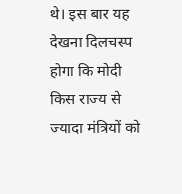थे। इस बार यह देखना दिलचस्प होगा कि मोदी किस राज्य से ज्यादा मंत्रियों को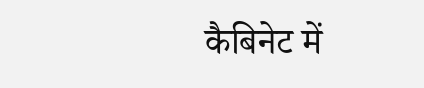कैबिनेट में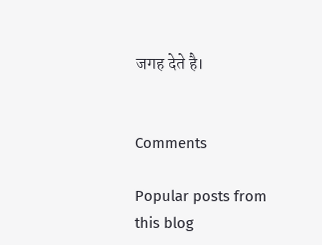जगह देते है।


Comments

Popular posts from this blog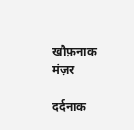खौफ़नाक मंज़र

दर्दनाक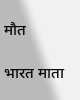मौत

भारत माता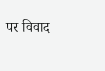पर विवाद